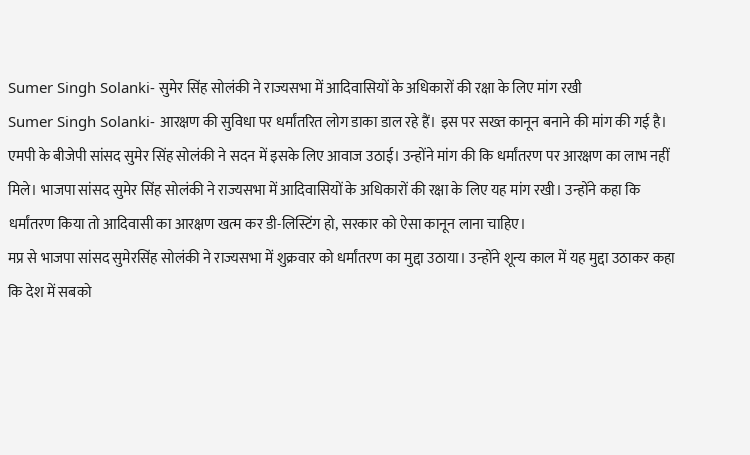Sumer Singh Solanki- सुमेर सिंह सोलंकी ने राज्यसभा में आदिवासियों के अधिकारों की रक्षा के लिए मांग रखी
Sumer Singh Solanki- आरक्षण की सुविधा पर धर्मांतरित लोग डाका डाल रहे हैं। इस पर सख्त कानून बनाने की मांग की गई है। एमपी के बीजेपी सांसद सुमेर सिंह सोलंकी ने सदन में इसके लिए आवाज उठाई। उन्होंने मांग की कि धर्मांतरण पर आरक्षण का लाभ नहीं मिले। भाजपा सांसद सुमेर सिंह सोलंकी ने राज्यसभा में आदिवासियों के अधिकारों की रक्षा के लिए यह मांग रखी। उन्होंने कहा कि धर्मांतरण किया तो आदिवासी का आरक्षण खत्म कर डी-लिस्टिंग हो, सरकार को ऐसा कानून लाना चाहिए।
मप्र से भाजपा सांसद सुमेरसिंह सोलंकी ने राज्यसभा में शुक्रवार को धर्मांतरण का मुद्दा उठाया। उन्होंने शून्य काल में यह मुद्दा उठाकर कहा कि देश में सबको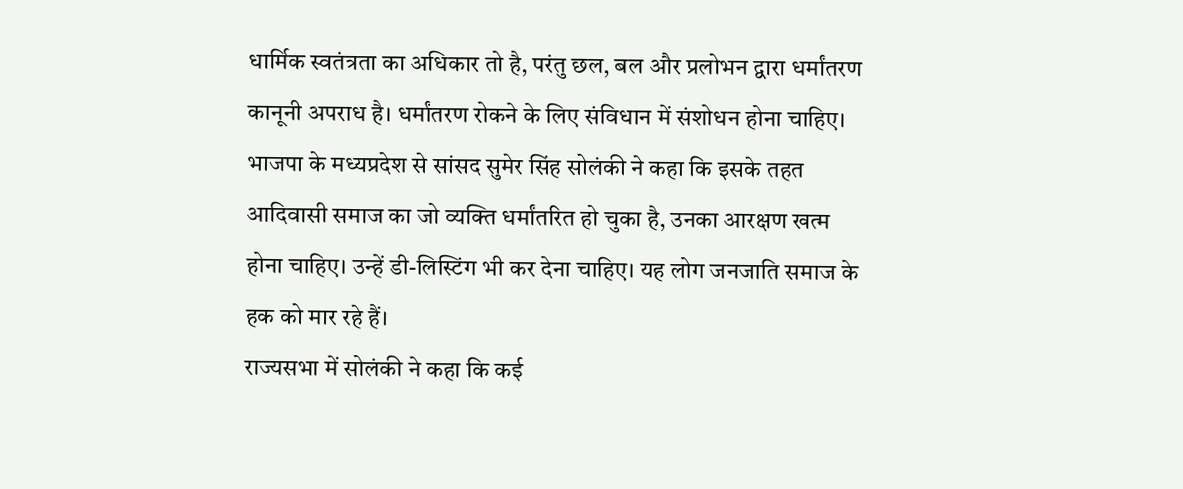धार्मिक स्वतंत्रता का अधिकार तो है, परंतु छल, बल और प्रलोभन द्वारा धर्मांतरण कानूनी अपराध है। धर्मांतरण रोकने के लिए संविधान में संशोधन होना चाहिए।
भाजपा के मध्यप्रदेश से सांसद सुमेर सिंह सोलंकी ने कहा कि इसके तहत आदिवासी समाज का जो व्यक्ति धर्मांतरित हो चुका है, उनका आरक्षण खत्म होना चाहिए। उन्हें डी-लिस्टिंग भी कर देना चाहिए। यह लोग जनजाति समाज के हक को मार रहे हैं।
राज्यसभा में सोलंकी ने कहा कि कई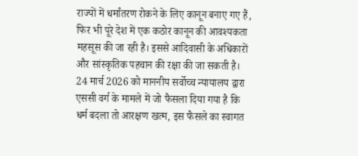राज्यों में धर्मांतरण रोकने के लिए कानून बनाए गए हैं, फिर भी पूरे देश में एक कठोर कानून की आवश्यकता महसूस की जा रही है। इससे आदिवासी के अधिकारों और सांस्कृतिक पहचान की रक्षा की जा सकती है। 24 मार्च 2026 को माननीय सर्वोच्च न्यायालय द्वारा एससी वर्ग के मामले में जो फैसला दिया गया है कि धर्म बदला तो आरक्षण खत्म, इस फैसले का स्वागत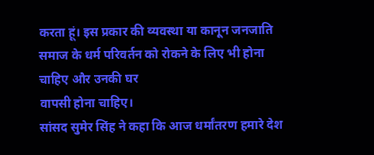करता हूं। इस प्रकार की व्यवस्था या कानून जनजाति समाज के धर्म परिवर्तन को रोकने के लिए भी होना चाहिए और उनकी घर
वापसी होना चाहिए।
सांसद सुमेर सिंह ने कहा कि आज धर्मांतरण हमारे देश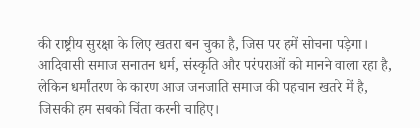की राष्ट्रीय सुरक्षा के लिए खतरा बन चुका है, जिस पर हमें सोचना पड़ेगा। आदिवासी समाज सनातन धर्म, संस्कृति और परंपराओं को मानने वाला रहा है, लेकिन धर्मांतरण के कारण आज जनजाति समाज की पहचान खतरे में है, जिसकी हम सबको चिंता करनी चाहिए।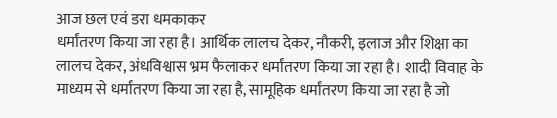आज छल एवं डरा धमकाकर
धर्मांतरण किया जा रहा है। आर्थिक लालच देकर, नौकरी, इलाज और शिक्षा का लालच देकर, अंधविश्वास भ्रम फैलाकर धर्मांतरण किया जा रहा है। शादी विवाह के माध्यम से धर्मांतरण किया जा रहा है, सामूहिक धर्मांतरण किया जा रहा है जो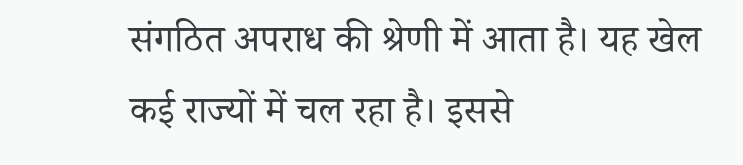संगठित अपराध की श्रेणी में आता है। यह खेल कई राज्यों में चल रहा है। इससे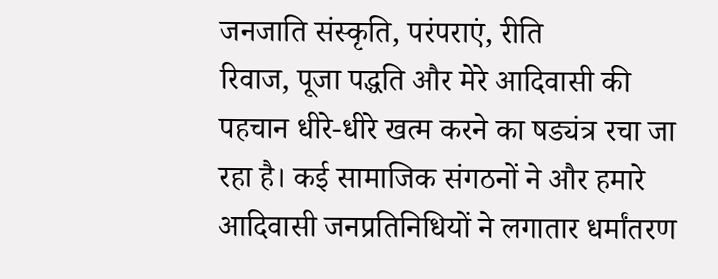जनजाति संस्कृति, परंपराएं, रीति
रिवाज, पूजा पद्धति और मेरे आदिवासी की पहचान धीरे-धीरे खत्म करने का षड्यंत्र रचा जा रहा है। कई सामाजिक संगठनों ने और हमारे आदिवासी जनप्रतिनिधियों ने लगातार धर्मांतरण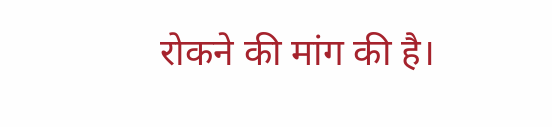रोकने की मांग की है।